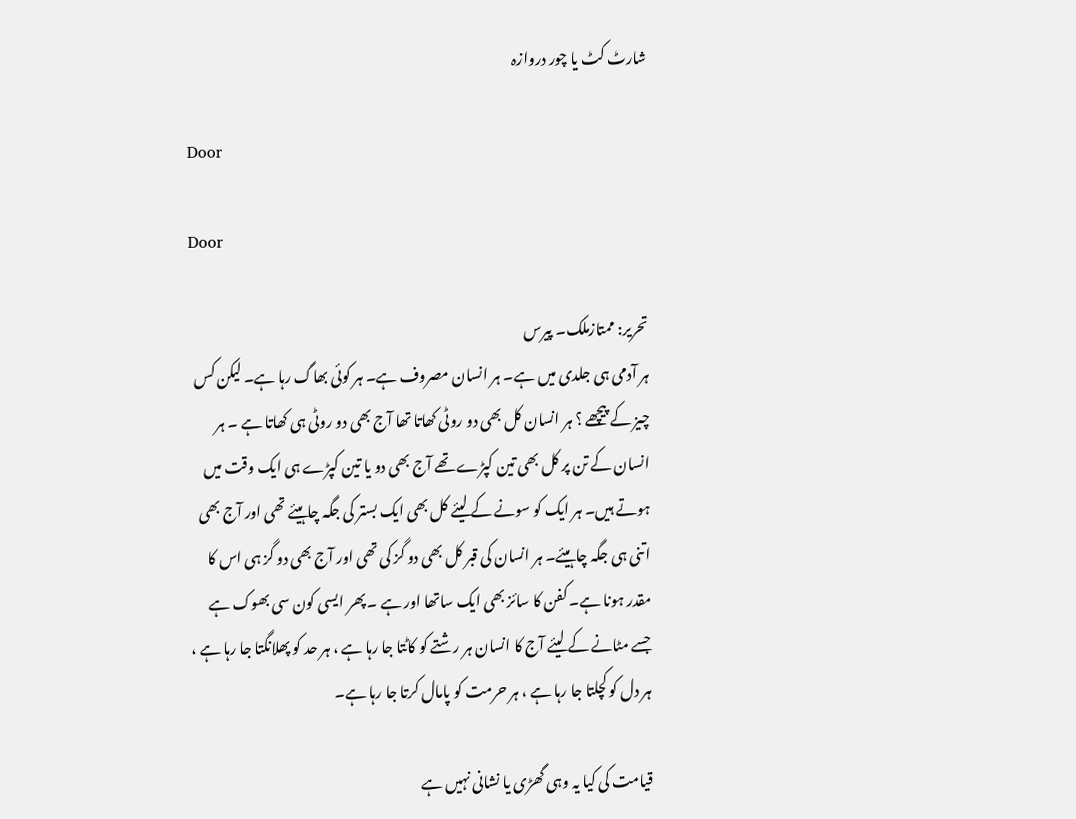شارٹ کٹ یا چور دروازہ

Door

Door

تحریر: ممتازملک۔ پیرس
ہر آدمی ہی جلدی میں ہے۔ ہر انسان مصروف ہے۔ ہر کوئی بھاگ رہا ہے۔ لیکن کس چیز کے پیچھے ؟ ہر انسان کل بھی دو روٹی کھاتا تھا آج بھی دو روٹی ہی کھاتا ہے ۔ ہر انسان کے تن پر کل بھی تین کپڑے تھے آج بھی دو یا تین کپڑے ہی ایک وقت میں ہوتے ہیں۔ ہر ایک کو سونے کے لیئے کل بھی ایک بستر کی جگہ چاہیئے تھی اور آج بھی اتنی ہی جگہ چاہیئے۔ ہر انسان کی قبر کل بھی دو گز کی تھی اور آج بھی دو گز ہی اس کا مقدر ہونا ہے۔ کفن کا سائز بھی ایک ساتھا اور ہے ۔ پھر ایسی کون سی بھوک ہے جسے مٹانے کے لیئے آج کا انسان ہر رشتے کو کاٹتا جا رہا ہے ، ہر حد کو پھلانگتا جا رہا ہے ، ہر دل کو کچلتا جا رہا ہے ، ہر حرمت کو پامال کرتا جا رہا ہے۔

قیامت کی کیا یہ وہی گھڑی یا نشانی نہیں ہے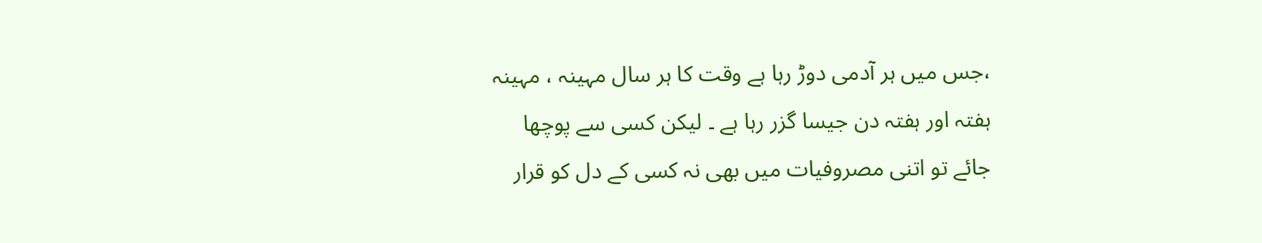،جس میں ہر آدمی دوڑ رہا ہے وقت کا ہر سال مہینہ ، مہینہ ہفتہ اور ہفتہ دن جیسا گزر رہا ہے ۔ لیکن کسی سے پوچھا جائے تو اتنی مصروفیات میں بھی نہ کسی کے دل کو قرار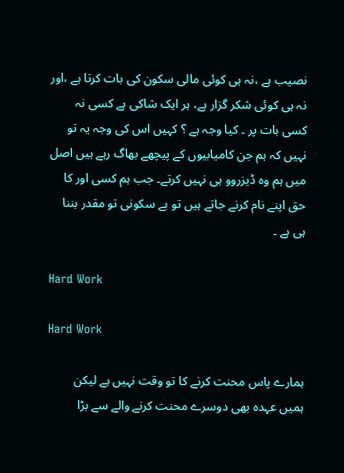نصیب ہے ،نہ ہی کوئی مالی سکون کی بات کرتا ہے ،اور نہ ہی کوئی شکر گزار ہے، ہر ایک شاکی ہے کسی نہ کسی بات پر ۔ کیا وجہ ہے ؟ کہیں اس کی وجہ یہ تو نہیں کہ ہم جن کامیابیوں کے پیچھے بھاگ رہے ہیں اصل میں ہم وہ ڈیزروو ہی نہیں کرتے۔ جب ہم کسی اور کا حق اپنے نام کرنے جاتے ہیں تو بے سکونی تو مقدر بننا ہی ہے ۔

Hard Work

Hard Work

ہمارے پاس محنت کرنے کا تو وقت نہیں ہے لیکن ہمیں عہدہ بھی دوسرے محنت کرنے والے سے بڑا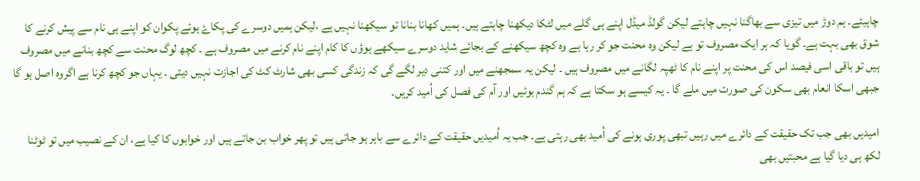چاہیئے۔ ہم دوڑ میں تیزی سے بھاگنا نہیں چاہتے لیکن گولڈ میڈل اپنے ہی گلے میں لٹکا دیکھنا چاہتے ہیں۔ ہمیں کھانا بنانا تو سیکھنا نہیں ہے ،لیکن ہمیں دوسرے کی پکاۓ ہوئے پکوان کو اپنے ہی نام سے پیش کرنے کا شوق بھی بہت ہے۔ گویا کہ ہر ایک مصروف تو ہے لیکن وہ محنت جو کر رہا ہے وہ کچھ سیکھنے کے بجائے شاید دوسرے سیکھے ہوؤں کا کام اپنے نام کرنے میں مصروف ہے ۔ کچھ لوگ محنت سے کچھ بنانے میں مصروف ہیں تو باقی اسی فیصد اس کی محنت پر اپنے نام کا ٹھپہ لگانے میں مصروف ہیں ۔ لیکن یہ سمجھنے میں اور کتنی دیر لگے گی کہ زندگی کسی بھی شارٹ کٹ کی اجازت نہیں دیتی ۔ یہاں جو کچھ کرنا ہے اگروہ اصل ہو گا جبھی اسکا انعام بھی سکون کی صورت میں ملے گا ۔ یہ کیسے ہو سکتا ہے کہ ہم گندم بوئیں اور آم کی فصل کی اُمید کریں۔

امیدیں بھی جب تک حقیقت کے دائرے میں رہیں تبھی پوری ہونے کی اُمید بھی رہتی ہے۔ جب یہ اُمیدیں حقیقت کے دائرے سے باہر ہو جاتی ہیں تو پھر خواب بن جاتے ہیں اور خوابوں کا کیا ہے، ان کے نصیب میں تو ٹوٹنا لکھ ہی دیا گیا ہے محبتیں بھی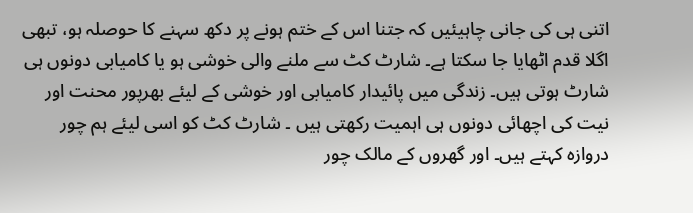اتنی ہی کی جانی چاہیئیں کہ جتنا اس کے ختم ہونے پر دکھ سہنے کا حوصلہ ہو، تبھی اگلا قدم اٹھایا جا سکتا ہے۔ شارٹ کٹ سے ملنے والی خوشی ہو یا کامیابی دونوں ہی شارٹ ہوتی ہیں۔ زندگی میں پائیدار کامیابی اور خوشی کے لیئے بھرپور محنت اور نیت کی اچھائی دونوں ہی اہمیت رکھتی ہیں ۔ شارٹ کٹ کو اسی لیئے ہم چور دروازہ کہتے ہیں۔ اور گھروں کے مالک چور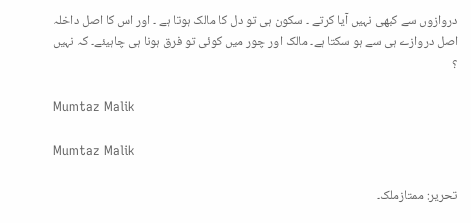دروازوں سے کبھی نہیں آیا کرتے ۔ سکون ہی تو دل کا مالک ہوتا ہے ۔ اور اس کا اصل داخلہ اصل دروازے ہی سے ہو سکتا ہے۔ مالک اور چور میں کوئی تو فرق ہونا ہی چاہیئے۔ کہ نہیں ؟

Mumtaz Malik

Mumtaz Malik

تحریر: ممتازملک۔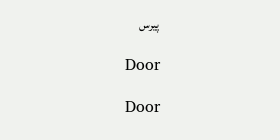پیرس

Door

Door